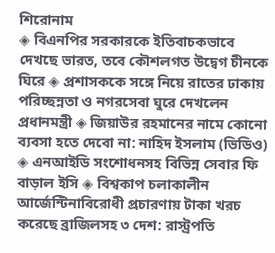শিরোনাম
◈ বিএনপির সরকারকে ইতিবাচকভাবে দেখছে ভারত, তবে কৌশলগত উদ্বেগ চীনকে ঘিরে ◈ প্রশাসককে সঙ্গে নিয়ে রাতের ঢাকায় পরিচ্ছন্নতা ও নগরসেবা ঘুরে দেখলেন প্রধানমন্ত্রী ◈ জিয়াউর রহমানের নামে কোনো ব্যবসা হতে দেবো না: নাহিদ ইসলাম (ভিডিও) ◈ এনআইডি সংশোধনসহ বিভিন্ন সেবার ফি বাড়াল ইসি ◈ বিশ্বকাপ চলাকালীন আর্জেন্টিনাবিরোধী প্রচারণায় টাকা খরচ ক‌রে‌ছে ব্রাজিলসহ ৩ দেশ: রাস্ট্রপ‌তি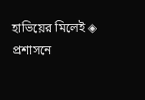হাভিয়ের মিলেই ◈ প্রশাসনে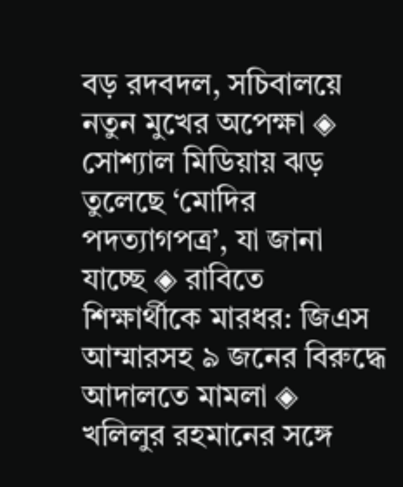বড় রদবদল, সচিবালয়ে নতুন মুখের অপেক্ষা ◈ সোশ্যাল মিডিয়ায় ঝড় তুলেছে ‘মোদির পদত্যাগপত্র’, যা জানা যাচ্ছে ◈ রাবিতে শিক্ষার্থীকে মারধর: জিএস আম্মারসহ ৯ জনের বিরুদ্ধে আদালতে মামলা ◈ খলিলুর রহমানের সঙ্গে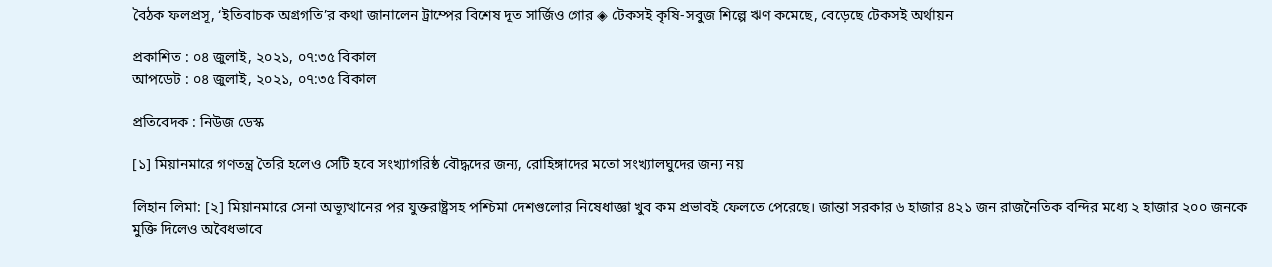বৈঠক ফলপ্রসূ, ‘ইতিবাচক অগ্রগতি’র কথা জানালেন ট্রাম্পের বিশেষ দূত সার্জিও গোর ◈ টেকসই কৃষি-সবুজ শিল্পে ঋণ কমেছে, বেড়েছে টেকসই অর্থায়ন

প্রকাশিত : ০৪ জুলাই, ২০২১, ০৭:৩৫ বিকাল
আপডেট : ০৪ জুলাই, ২০২১, ০৭:৩৫ বিকাল

প্রতিবেদক : নিউজ ডেস্ক

[১] মিয়ানমারে গণতন্ত্র তৈরি হলেও সেটি হবে সংখ্যাগরিষ্ঠ বৌদ্ধদের জন্য, রোহিঙ্গাদের মতো সংখ্যালঘুদের জন্য নয়

লিহান লিমা: [২] মিয়ানমারে সেনা অভ্যূত্থানের পর যুক্তরাষ্ট্রসহ পশ্চিমা দেশগুলোর নিষেধাজ্ঞা খুব কম প্রভাবই ফেলতে পেরেছে। জান্তা সরকার ৬ হাজার ৪২১ জন রাজনৈতিক বন্দির মধ্যে ২ হাজার ২০০ জনকে মুক্তি দিলেও অবৈধভাবে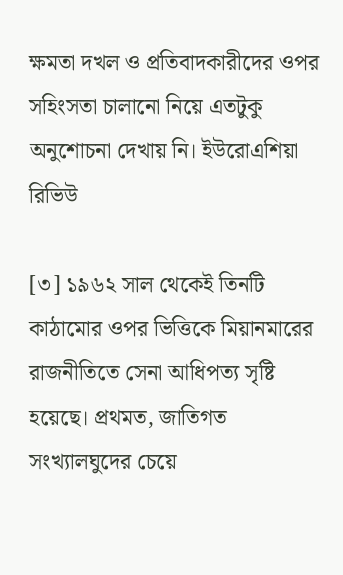ক্ষমতা দখল ও প্রতিবাদকারীদের ওপর সহিংসতা চালানো নিয়ে এতটুকু অনুশোচনা দেখায় নি। ইউরোএশিয়া রিভিউ

[৩] ১৯৬২ সাল থেকেই তিনটি কাঠামোর ওপর ভিত্তিকে মিয়ানমারের রাজনীতিতে সেনা আধিপত্য সৃষ্টি হয়েছে। প্রথমত, জাতিগত সংখ্যালঘুদের চেয়ে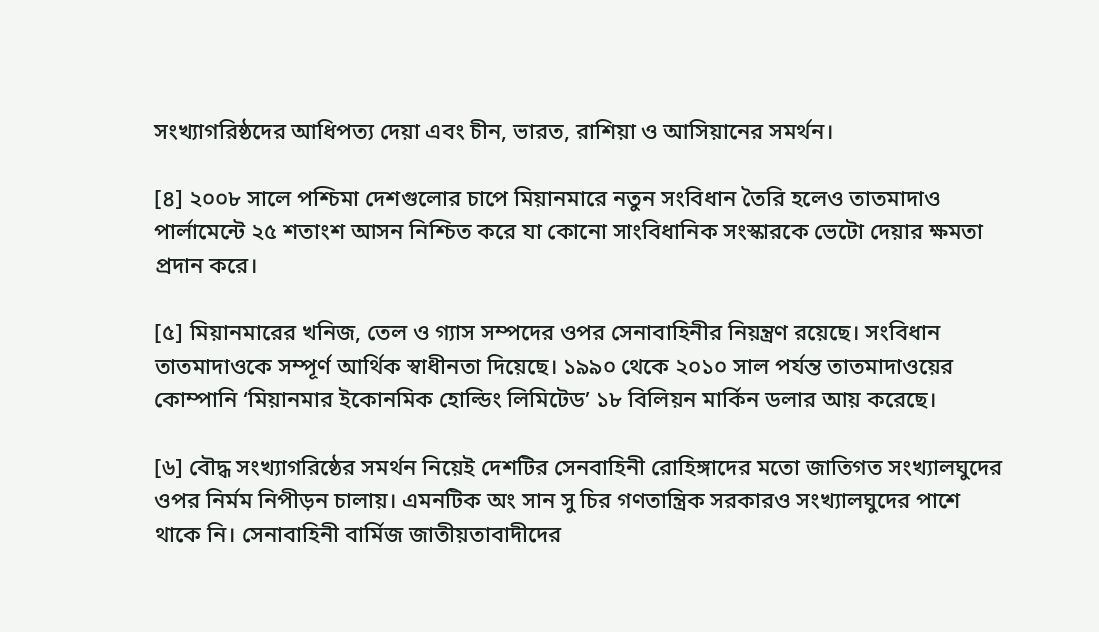সংখ্যাগরিষ্ঠদের আধিপত্য দেয়া এবং চীন, ভারত, রাশিয়া ও আসিয়ানের সমর্থন।

[৪] ২০০৮ সালে পশ্চিমা দেশগুলোর চাপে মিয়ানমারে নতুন সংবিধান তৈরি হলেও তাতমাদাও পার্লামেন্টে ২৫ শতাংশ আসন নিশ্চিত করে যা কোনো সাংবিধানিক সংস্কারকে ভেটো দেয়ার ক্ষমতা প্রদান করে।

[৫] মিয়ানমারের খনিজ, তেল ও গ্যাস সম্পদের ওপর সেনাবাহিনীর নিয়ন্ত্রণ রয়েছে। সংবিধান তাতমাদাওকে সম্পূর্ণ আর্থিক স্বাধীনতা দিয়েছে। ১৯৯০ থেকে ২০১০ সাল পর্যন্ত তাতমাদাওয়ের কোম্পানি ‘মিয়ানমার ইকোনমিক হোল্ডিং লিমিটেড’ ১৮ বিলিয়ন মার্কিন ডলার আয় করেছে।

[৬] বৌদ্ধ সংখ্যাগরিষ্ঠের সমর্থন নিয়েই দেশটির সেনবাহিনী রোহিঙ্গাদের মতো জাতিগত সংখ্যালঘুদের ওপর নির্মম নিপীড়ন চালায়। এমনটিক অং সান সু চির গণতান্ত্রিক সরকারও সংখ্যালঘুদের পাশে থাকে নি। সেনাবাহিনী বার্মিজ জাতীয়তাবাদীদের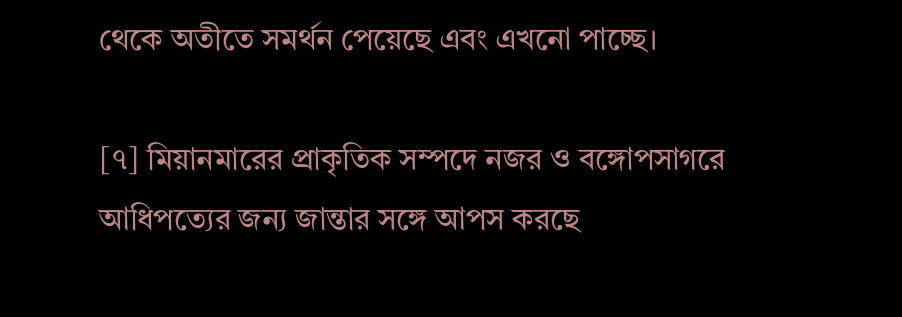থেকে অতীতে সমর্থন পেয়েছে এবং এখনো পাচ্ছে।

[৭] মিয়ানমারের প্রাকৃতিক সম্পদে নজর ও বঙ্গোপসাগরে আধিপত্যের জন্য জান্তার সঙ্গে আপস করছে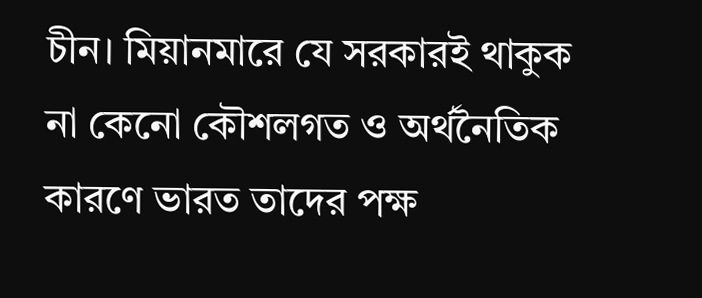চীন। মিয়ানমারে যে সরকারই থাকুক না কেনো কৌশলগত ও অর্থনৈতিক কারণে ভারত তাদের পক্ষ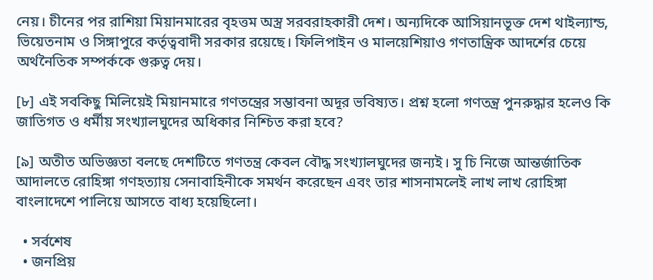নেয়। চীনের পর রাশিয়া মিয়ানমারের বৃহত্তম অস্ত্র সরবরাহকারী দেশ। অন্যদিকে আসিয়ানভূক্ত দেশ থাইল্যান্ড, ভিয়েতনাম ও সিঙ্গাপুরে কর্তৃত্ববাদী সরকার রয়েছে। ফিলিপাইন ও মালয়েশিয়াও গণতান্ত্রিক আদর্শের চেয়ে অর্থনৈতিক সম্পর্ককে গুরুত্ব দেয়।

[৮] এই সবকিছু মিলিয়েই মিয়ানমারে গণতন্ত্রের সম্ভাবনা অদূর ভবিষ্যত। প্রশ্ন হলো গণতন্ত্র পুনরুদ্ধার হলেও কি জাতিগত ও ধর্মীয় সংখ্যালঘুদের অধিকার নিশ্চিত করা হবে?

[৯] অতীত অভিজ্ঞতা বলছে দেশটিতে গণতন্ত্র কেবল বৌদ্ধ সংখ্যালঘুদের জন্যই। সু চি নিজে আন্তর্জাতিক আদালতে রোহিঙ্গা গণহত্যায় সেনাবাহিনীকে সমর্থন করেছেন এবং তার শাসনামলেই লাখ লাখ রোহিঙ্গা বাংলাদেশে পালিয়ে আসতে বাধ্য হয়েছিলো।

  • সর্বশেষ
  • জনপ্রিয়